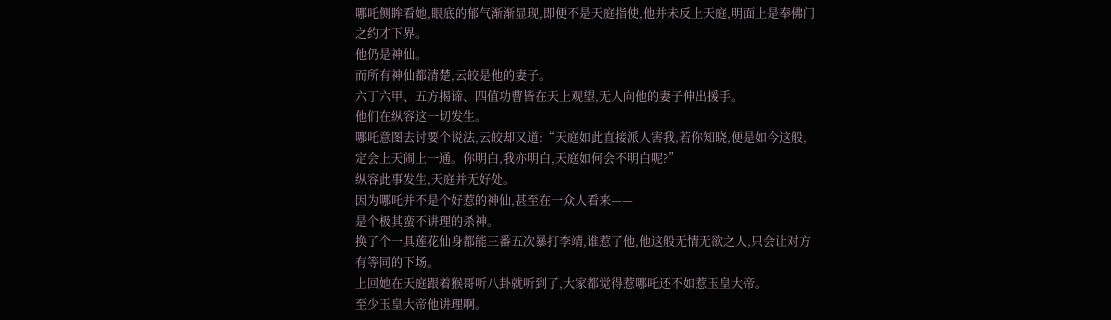哪吒侧眸看她,眼底的郁气渐渐显现,即便不是天庭指使,他并未反上天庭,明面上是奉佛门之约才下界。
他仍是神仙。
而所有神仙都清楚,云皎是他的妻子。
六丁六甲、五方揭谛、四值功曹皆在天上观望,无人向他的妻子伸出援手。
他们在纵容这一切发生。
哪吒意图去讨要个说法,云皎却又道:“天庭如此直接派人害我,若你知晓,便是如今这般,定会上天闹上一通。你明白,我亦明白,天庭如何会不明白呢?”
纵容此事发生,天庭并无好处。
因为哪吒并不是个好惹的神仙,甚至在一众人看来——
是个极其蛮不讲理的杀神。
换了个一具莲花仙身都能三番五次暴打李靖,谁惹了他,他这般无情无欲之人,只会让对方有等同的下场。
上回她在天庭跟着猴哥听八卦就听到了,大家都觉得惹哪吒还不如惹玉皇大帝。
至少玉皇大帝他讲理啊。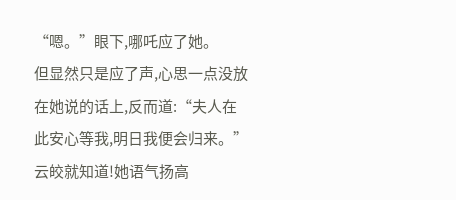“嗯。”眼下,哪吒应了她。
但显然只是应了声,心思一点没放在她说的话上,反而道:“夫人在此安心等我,明日我便会归来。”
云皎就知道!她语气扬高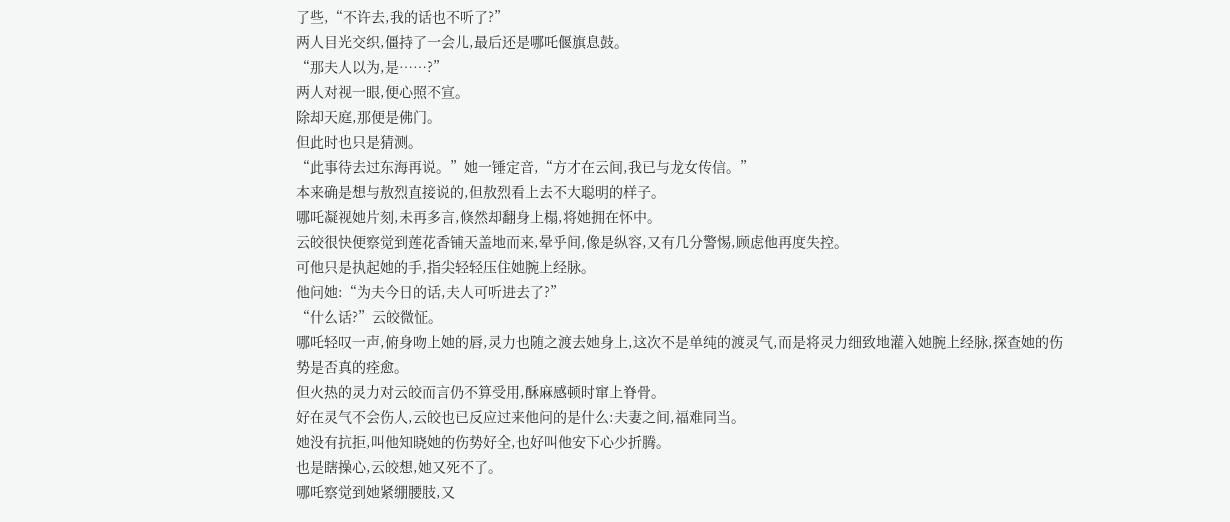了些,“不许去,我的话也不听了?”
两人目光交织,僵持了一会儿,最后还是哪吒偃旗息鼓。
“那夫人以为,是……?”
两人对视一眼,便心照不宣。
除却天庭,那便是佛门。
但此时也只是猜测。
“此事待去过东海再说。”她一锤定音,“方才在云间,我已与龙女传信。”
本来确是想与敖烈直接说的,但敖烈看上去不大聪明的样子。
哪吒凝视她片刻,未再多言,倏然却翻身上榻,将她拥在怀中。
云皎很快便察觉到莲花香铺天盖地而来,晕乎间,像是纵容,又有几分警惕,顾虑他再度失控。
可他只是执起她的手,指尖轻轻压住她腕上经脉。
他问她:“为夫今日的话,夫人可听进去了?”
“什么话?”云皎微怔。
哪吒轻叹一声,俯身吻上她的唇,灵力也随之渡去她身上,这次不是单纯的渡灵气,而是将灵力细致地灌入她腕上经脉,探查她的伤势是否真的痊愈。
但火热的灵力对云皎而言仍不算受用,酥麻感顿时窜上脊骨。
好在灵气不会伤人,云皎也已反应过来他问的是什么:夫妻之间,福难同当。
她没有抗拒,叫他知晓她的伤势好全,也好叫他安下心少折腾。
也是瞎操心,云皎想,她又死不了。
哪吒察觉到她紧绷腰肢,又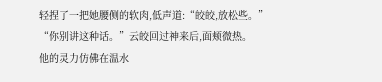轻捏了一把她腰侧的软肉,低声道:“皎皎,放松些。”
“你别讲这种话。”云皎回过神来后,面颊微热。
他的灵力仿佛在温水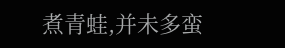煮青蛙,并未多蛮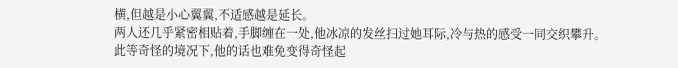横,但越是小心翼翼,不适感越是延长。
两人还几乎紧密相贴着,手脚缠在一处,他冰凉的发丝扫过她耳际,冷与热的感受一同交织攀升。
此等奇怪的境况下,他的话也难免变得奇怪起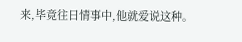来,毕竟往日情事中,他就爱说这种。